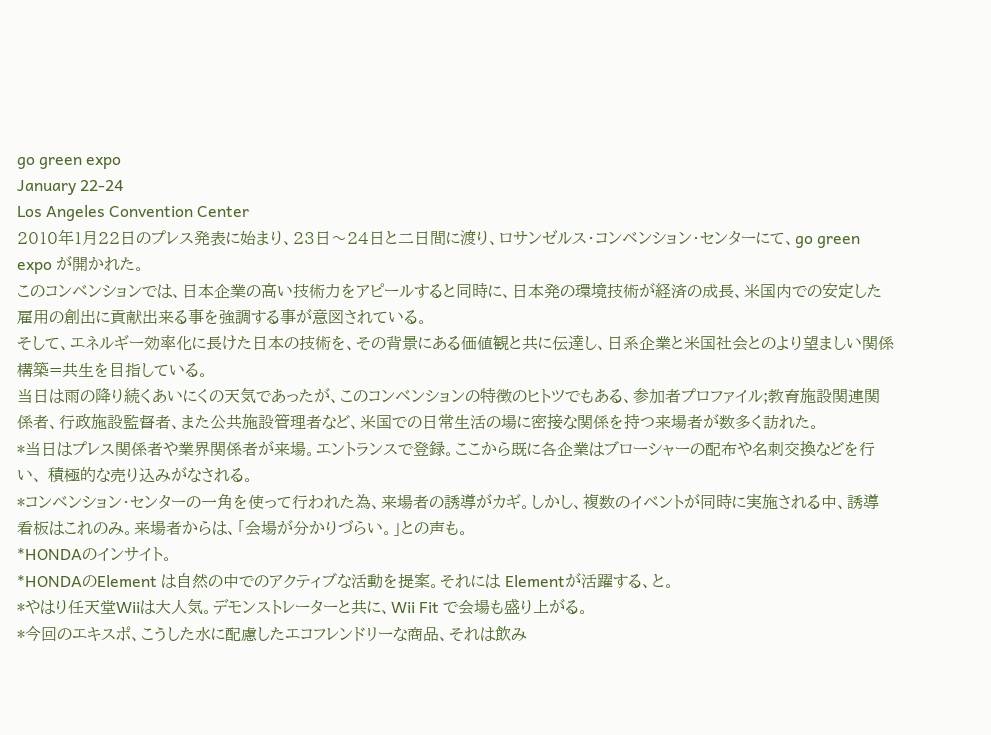go green expo
January 22-24
Los Angeles Convention Center
2010年1月22日のプレス発表に始まり、23日〜24日と二日間に渡り、ロサンゼルス・コンベンション・センターにて、go green expo が開かれた。
このコンベンションでは、日本企業の高い技術力をアピールすると同時に、日本発の環境技術が経済の成長、米国内での安定した雇用の創出に貢献出来る事を強調する事が意図されている。
そして、エネルギー効率化に長けた日本の技術を、その背景にある価値観と共に伝達し、日系企業と米国社会とのより望ましい関係構築=共生を目指している。
当日は雨の降り続くあいにくの天気であったが、このコンベンションの特徴のヒトツでもある、参加者プロファイル;教育施設関連関係者、行政施設監督者、また公共施設管理者など、米国での日常生活の場に密接な関係を持つ来場者が数多く訪れた。
*当日はプレス関係者や業界関係者が来場。エントランスで登録。ここから既に各企業はブローシャーの配布や名刺交換などを行い、 積極的な売り込みがなされる。
*コンベンション・センターの一角を使って行われた為、来場者の誘導がカギ。しかし、複数のイベントが同時に実施される中、誘導看板はこれのみ。来場者からは、「会場が分かりづらい。」との声も。
*HONDAのインサイト。
*HONDAのElement は自然の中でのアクティブな活動を提案。それには Elementが活躍する、と。
*やはり任天堂Wiiは大人気。デモンストレーターと共に、Wii Fit で会場も盛り上がる。
*今回のエキスポ、こうした水に配慮したエコフレンドリーな商品、それは飲み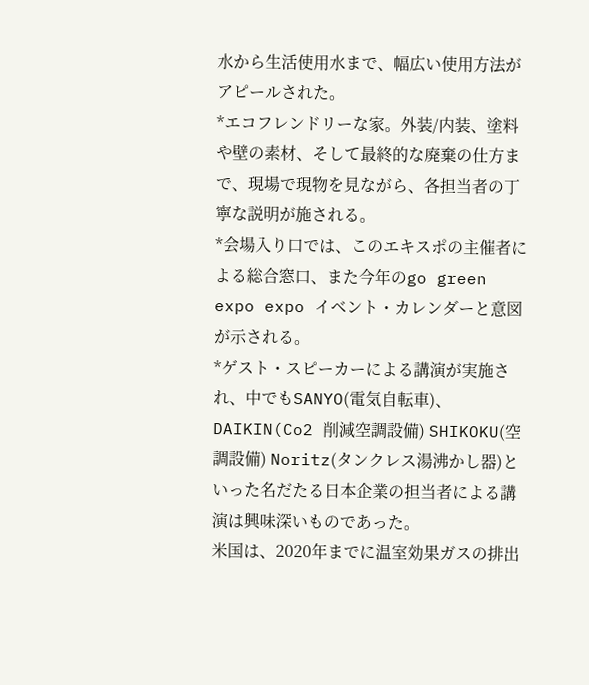水から生活使用水まで、幅広い使用方法がアピールされた。
*エコフレンドリーな家。外装/内装、塗料や壁の素材、そして最終的な廃棄の仕方まで、現場で現物を見ながら、各担当者の丁寧な説明が施される。
*会場入り口では、このエキスポの主催者による総合窓口、また今年のgo green expo expo イベント・カレンダーと意図が示される。
*ゲスト・スピーカーによる講演が実施され、中でもSANYO(電気自転車)、 DAIKIN(Co2 削減空調設備) SHIKOKU(空調設備) Noritz(タンクレス湯沸かし器)といった名だたる日本企業の担当者による講演は興味深いものであった。
米国は、2020年までに温室効果ガスの排出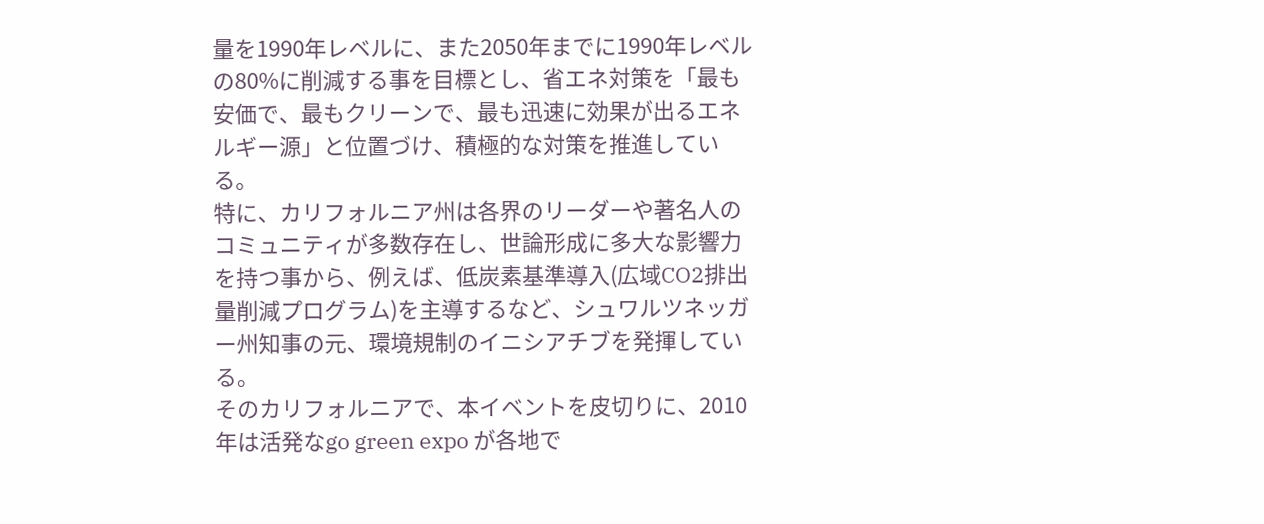量を1990年レベルに、また2050年までに1990年レベルの80%に削減する事を目標とし、省エネ対策を「最も安価で、最もクリーンで、最も迅速に効果が出るエネルギー源」と位置づけ、積極的な対策を推進している。
特に、カリフォルニア州は各界のリーダーや著名人のコミュニティが多数存在し、世論形成に多大な影響力を持つ事から、例えば、低炭素基準導入(広域CO2排出量削減プログラム)を主導するなど、シュワルツネッガー州知事の元、環境規制のイニシアチブを発揮している。
そのカリフォルニアで、本イベントを皮切りに、2010年は活発なgo green expo が各地で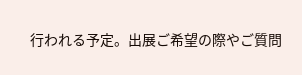行われる予定。出展ご希望の際やご質問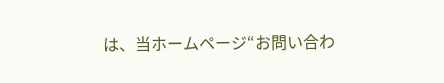は、当ホームページ“お問い合わ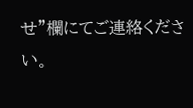せ”欄にてご連絡ください。